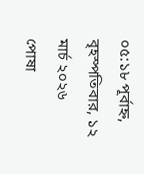০৫:১৮ পূর্বাহ্ন, বৃহস্পতিবার, ১২ মার্চ ২০২৬
পোষা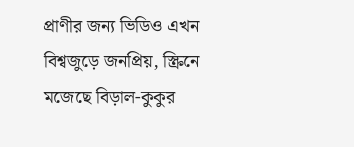প্রাণীর জন্য ভিডিও এখন বিশ্বজুড়ে জনপ্রিয়, স্ক্রিনে মজেছে বিড়াল-কুকুর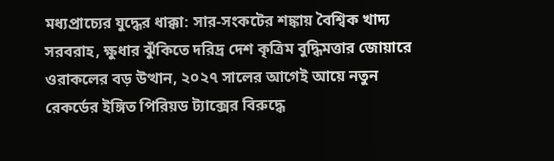মধ্যপ্রাচ্যের যুদ্ধের ধাক্কা: সার-সংকটের শঙ্কায় বৈশ্বিক খাদ্য সরবরাহ, ক্ষুধার ঝুঁকিতে দরিদ্র দেশ কৃত্রিম বুদ্ধিমত্তার জোয়ারে ওরাকলের বড় উত্থান, ২০২৭ সালের আগেই আয়ে নতুন রেকর্ডের ইঙ্গিত পিরিয়ড ট্যাক্সের বিরুদ্ধে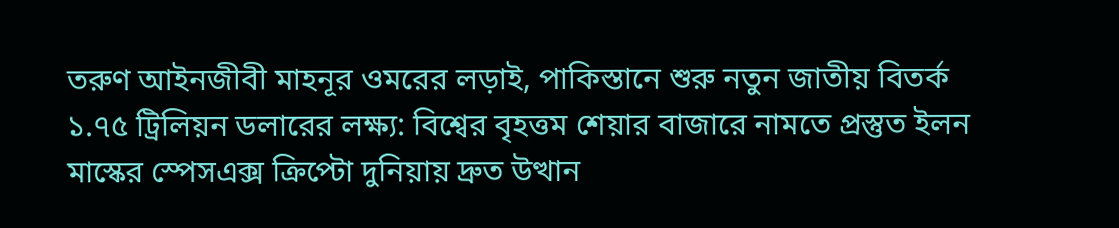তরুণ আইনজীবী মাহনূর ওমরের লড়াই, পাকিস্তানে শুরু নতুন জাতীয় বিতর্ক ১.৭৫ ট্রিলিয়ন ডলারের লক্ষ্য: বিশ্বের বৃহত্তম শেয়ার বাজারে নামতে প্রস্তুত ইলন মাস্কের স্পেসএক্স ক্রিপ্টো দুনিয়ায় দ্রুত উত্থান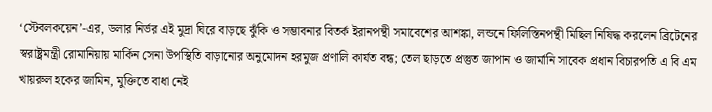‘স্টেবলকয়েন’-এর, ডলার নির্ভর এই মুদ্রা ঘিরে বাড়ছে ঝুঁকি ও সম্ভাবনার বিতর্ক ইরানপন্থী সমাবেশের আশঙ্কা, লন্ডনে ফিলিস্তিনপন্থী মিছিল নিষিদ্ধ করলেন ব্রিটেনের স্বরাষ্ট্রমন্ত্রী রোমানিয়ায় মার্কিন সেনা উপস্থিতি বাড়ানোর অনুমোদন হরমুজ প্রণালি কার্যত বন্ধ; তেল ছাড়তে প্রস্তুত জাপান ও জার্মানি সাবেক প্রধান বিচারপতি এ বি এম খায়রুল হকের জামিন, মুক্তিতে বাধা নেই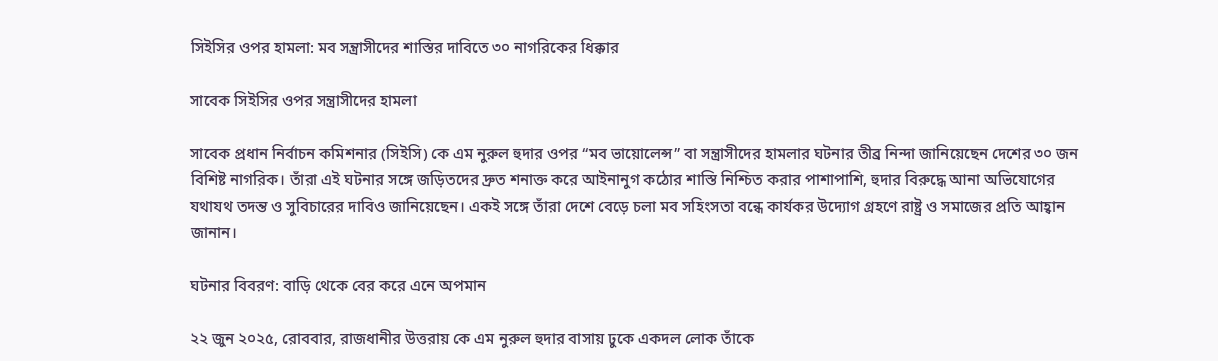সিইসির ওপর হামলা: মব সন্ত্রাসীদের শাস্তির দাবিতে ৩০ নাগরিকের ধিক্কার

সাবেক সিইসির ওপর সন্ত্রাসীদের হামলা

সাবেক প্রধান নির্বাচন কমিশনার (সিইসি) কে এম নুরুল হুদার ওপর “মব ভায়োলেন্স” বা সন্ত্রাসীদের হামলার ঘটনার তীব্র নিন্দা জানিয়েছেন দেশের ৩০ জন বিশিষ্ট নাগরিক। তাঁরা এই ঘটনার সঙ্গে জড়িতদের দ্রুত শনাক্ত করে আইনানুগ কঠোর শাস্তি নিশ্চিত করার পাশাপাশি, হুদার বিরুদ্ধে আনা অভিযোগের যথাযথ তদন্ত ও সুবিচারের দাবিও জানিয়েছেন। একই সঙ্গে তাঁরা দেশে বেড়ে চলা মব সহিংসতা বন্ধে কার্যকর উদ্যোগ গ্রহণে রাষ্ট্র ও সমাজের প্রতি আহ্বান জানান।

ঘটনার বিবরণ: বাড়ি থেকে বের করে এনে অপমান

২২ জুন ২০২৫, রোববার, রাজধানীর উত্তরায় কে এম নুরুল হুদার বাসায় ঢুকে একদল লোক তাঁকে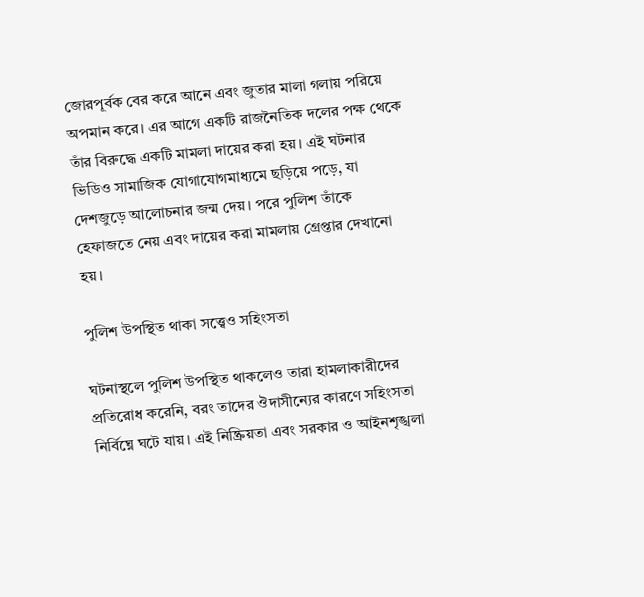জোরপূর্বক বের করে আনে এবং জুতার মালা গলায় পরিয়ে অপমান করে। এর আগে একটি রাজনৈতিক দলের পক্ষ থেকে তাঁর বিরুদ্ধে একটি মামলা দায়ের করা হয়। এই ঘটনার ভিডিও সামাজিক যোগাযোগমাধ্যমে ছড়িয়ে পড়ে, যা দেশজুড়ে আলোচনার জন্ম দেয়। পরে পুলিশ তাঁকে হেফাজতে নেয় এবং দায়ের করা মামলায় গ্রেপ্তার দেখানো হয়।

পুলিশ উপস্থিত থাকা সত্ত্বেও সহিংসতা

ঘটনাস্থলে পুলিশ উপস্থিত থাকলেও তারা হামলাকারীদের প্রতিরোধ করেনি, বরং তাদের ঔদাসীন্যের কারণে সহিংসতা নির্বিঘ্নে ঘটে যায়। এই নিষ্ক্রিয়তা এবং সরকার ও আইনশৃঙ্খলা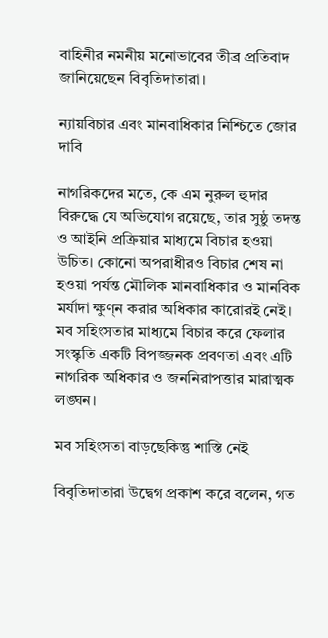বাহিনীর নমনীয় মনোভাবের তীব্র প্রতিবাদ জানিয়েছেন বিবৃতিদাতারা।

ন্যায়বিচার এবং মানবাধিকার নিশ্চিতে জোর দাবি

নাগরিকদের মতে, কে এম নুরুল হুদার বিরুদ্ধে যে অভিযোগ রয়েছে, তার সুষ্ঠু তদন্ত ও আইনি প্রক্রিয়ার মাধ্যমে বিচার হওয়া উচিত। কোনো অপরাধীরও বিচার শেষ না হওয়া পর্যন্ত মৌলিক মানবাধিকার ও মানবিক মর্যাদা ক্ষুণ্ন করার অধিকার কারোরই নেই। মব সহিংসতার মাধ্যমে বিচার করে ফেলার সংস্কৃতি একটি বিপজ্জনক প্রবণতা এবং এটি নাগরিক অধিকার ও জননিরাপত্তার মারাত্মক লঙ্ঘন।

মব সহিংসতা বাড়ছেকিন্তু শাস্তি নেই

বিবৃতিদাতারা উদ্বেগ প্রকাশ করে বলেন, গত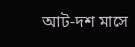আট-দশ মাসে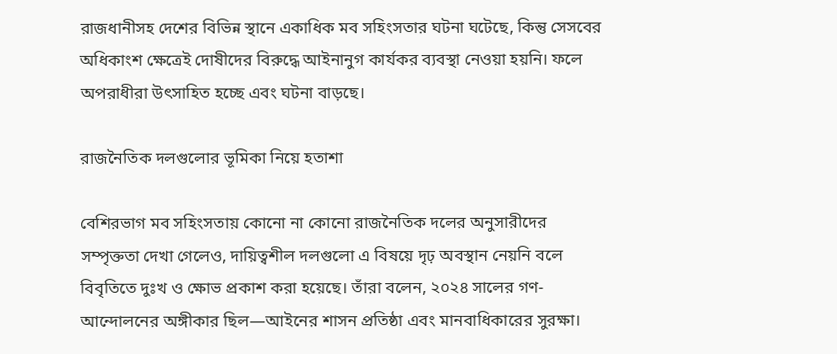রাজধানীসহ দেশের বিভিন্ন স্থানে একাধিক মব সহিংসতার ঘটনা ঘটেছে, কিন্তু সেসবের অধিকাংশ ক্ষেত্রেই দোষীদের বিরুদ্ধে আইনানুগ কার্যকর ব্যবস্থা নেওয়া হয়নি। ফলে অপরাধীরা উৎসাহিত হচ্ছে এবং ঘটনা বাড়ছে।

রাজনৈতিক দলগুলোর ভূমিকা নিয়ে হতাশা

বেশিরভাগ মব সহিংসতায় কোনো না কোনো রাজনৈতিক দলের অনুসারীদের সম্পৃক্ততা দেখা গেলেও, দায়িত্বশীল দলগুলো এ বিষয়ে দৃঢ় অবস্থান নেয়নি বলে বিবৃতিতে দুঃখ ও ক্ষোভ প্রকাশ করা হয়েছে। তাঁরা বলেন, ২০২৪ সালের গণ-আন্দোলনের অঙ্গীকার ছিল—আইনের শাসন প্রতিষ্ঠা এবং মানবাধিকারের সুরক্ষা।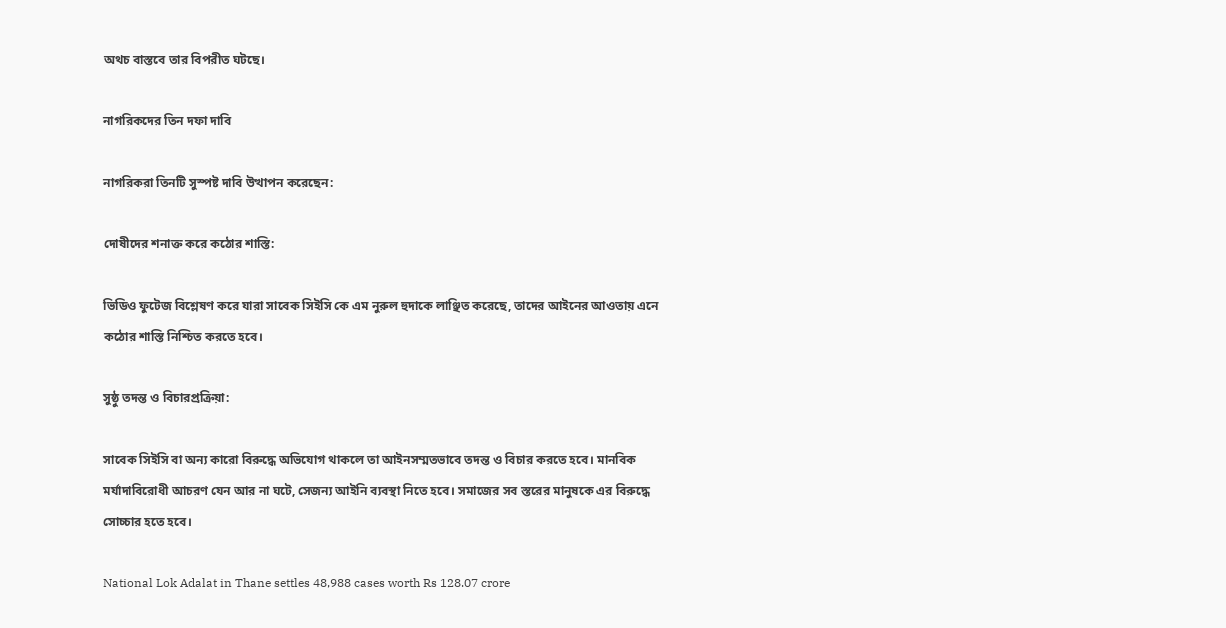অথচ বাস্তবে তার বিপরীত ঘটছে।

নাগরিকদের তিন দফা দাবি

নাগরিকরা তিনটি সুস্পষ্ট দাবি উত্থাপন করেছেন:

দোষীদের শনাক্ত করে কঠোর শাস্তি:

ভিডিও ফুটেজ বিশ্লেষণ করে যারা সাবেক সিইসি কে এম নুরুল হুদাকে লাঞ্ছিত করেছে, তাদের আইনের আওতায় এনে কঠোর শাস্তি নিশ্চিত করতে হবে।

সুষ্ঠু তদন্ত ও বিচারপ্রক্রিয়া:

সাবেক সিইসি বা অন্য কারো বিরুদ্ধে অভিযোগ থাকলে তা আইনসম্মতভাবে তদন্ত ও বিচার করতে হবে। মানবিক মর্যাদাবিরোধী আচরণ যেন আর না ঘটে, সেজন্য আইনি ব্যবস্থা নিতে হবে। সমাজের সব স্তরের মানুষকে এর বিরুদ্ধে সোচ্চার হতে হবে।

National Lok Adalat in Thane settles 48,988 cases worth Rs 128.07 crore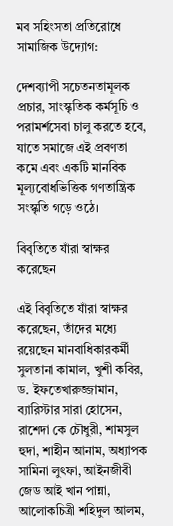মব সহিংসতা প্রতিরোধে সামাজিক উদ্যোগ:

দেশব্যাপী সচেতনতামূলক প্রচার, সাংস্কৃতিক কর্মসূচি ও পরামর্শসেবা চালু করতে হবে, যাতে সমাজে এই প্রবণতা কমে এবং একটি মানবিক মূল্যবোধভিত্তিক গণতান্ত্রিক সংস্কৃতি গড়ে ওঠে।

বিবৃতিতে যাঁরা স্বাক্ষর করেছেন

এই বিবৃতিতে যাঁরা স্বাক্ষর করেছেন, তাঁদের মধ্যে রয়েছেন মানবাধিকারকর্মী সুলতানা কামাল, খুশী কবির, ড. ইফতেখারুজ্জামান, ব্যারিস্টার সারা হোসেন, রাশেদা কে চৌধুরী, শামসুল হুদা, শাহীন আনাম, অধ্যাপক সামিনা লুৎফা, আইনজীবী জেড আই খান পান্না, আলোকচিত্রী শহিদুল আলম,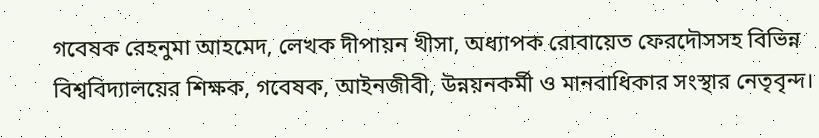গবেষক রেহনুমা আহমেদ, লেখক দীপায়ন খীসা, অধ্যাপক রোবায়েত ফেরদৌসসহ বিভিন্ন বিশ্ববিদ্যালয়ের শিক্ষক, গবেষক, আইনজীবী, উন্নয়নকর্মী ও মানবাধিকার সংস্থার নেতৃবৃন্দ।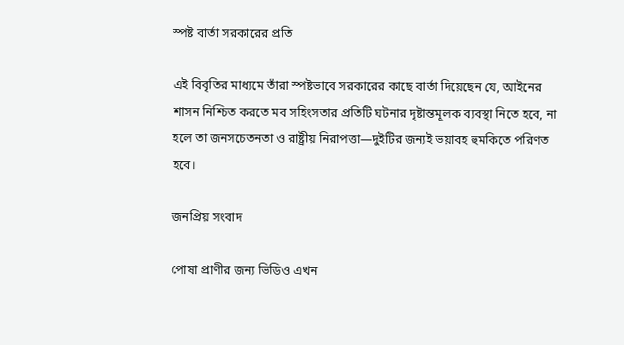স্পষ্ট বার্তা সরকারের প্রতি

এই বিবৃতির মাধ্যমে তাঁরা স্পষ্টভাবে সরকারের কাছে বার্তা দিয়েছেন যে, আইনের শাসন নিশ্চিত করতে মব সহিংসতার প্রতিটি ঘটনার দৃষ্টান্তমূলক ব্যবস্থা নিতে হবে, না হলে তা জনসচেতনতা ও রাষ্ট্রীয় নিরাপত্তা—দুইটির জন্যই ভয়াবহ হুমকিতে পরিণত হবে।

জনপ্রিয় সংবাদ

পোষা প্রাণীর জন্য ভিডিও এখন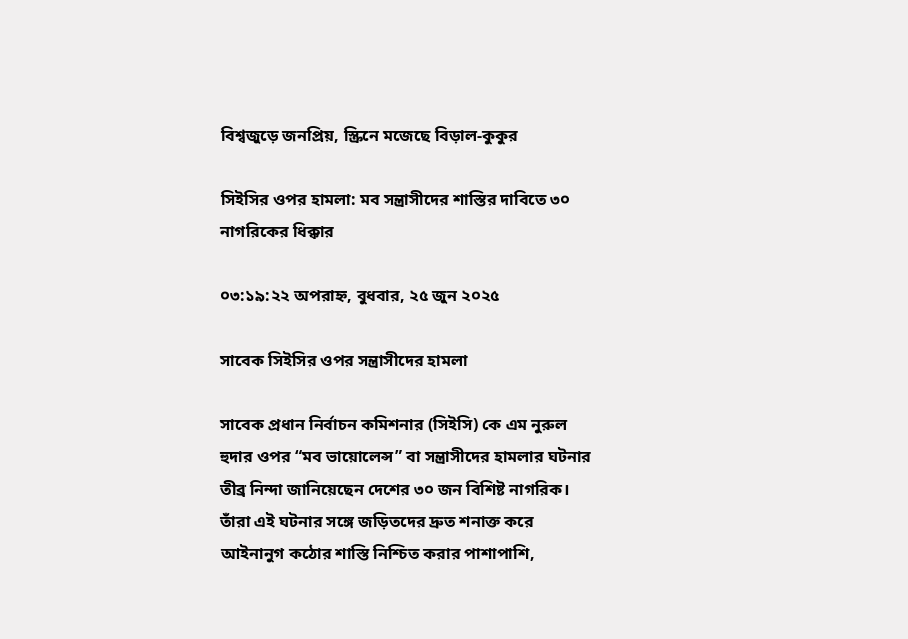বিশ্বজুড়ে জনপ্রিয়, স্ক্রিনে মজেছে বিড়াল-কুকুর

সিইসির ওপর হামলা: মব সন্ত্রাসীদের শাস্তির দাবিতে ৩০ নাগরিকের ধিক্কার

০৩:১৯:২২ অপরাহ্ন, বুধবার, ২৫ জুন ২০২৫

সাবেক সিইসির ওপর সন্ত্রাসীদের হামলা

সাবেক প্রধান নির্বাচন কমিশনার (সিইসি) কে এম নুরুল হুদার ওপর “মব ভায়োলেন্স” বা সন্ত্রাসীদের হামলার ঘটনার তীব্র নিন্দা জানিয়েছেন দেশের ৩০ জন বিশিষ্ট নাগরিক। তাঁরা এই ঘটনার সঙ্গে জড়িতদের দ্রুত শনাক্ত করে আইনানুগ কঠোর শাস্তি নিশ্চিত করার পাশাপাশি,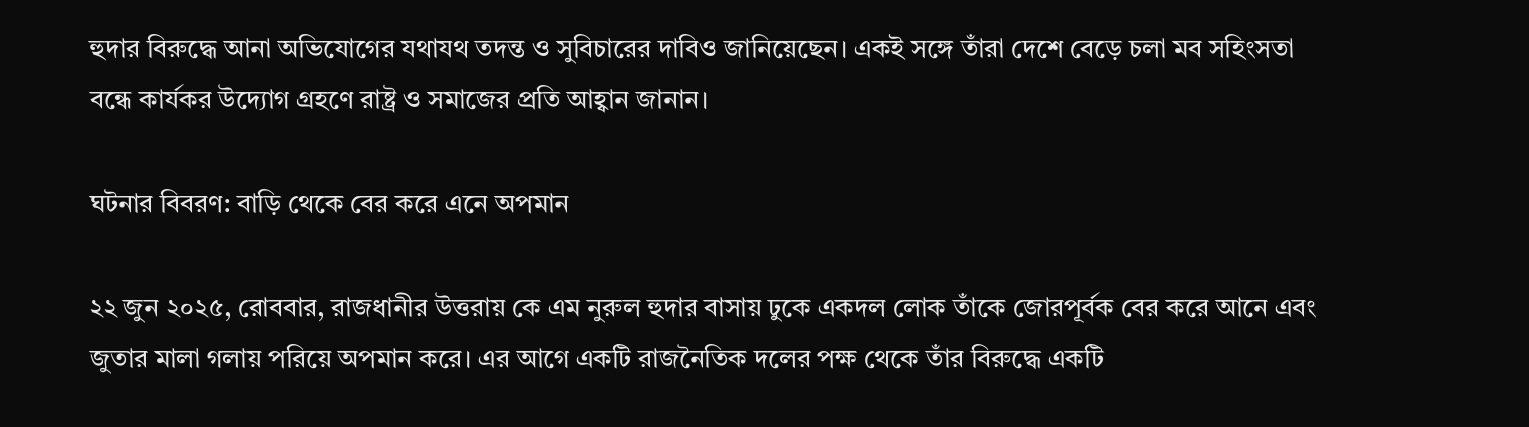হুদার বিরুদ্ধে আনা অভিযোগের যথাযথ তদন্ত ও সুবিচারের দাবিও জানিয়েছেন। একই সঙ্গে তাঁরা দেশে বেড়ে চলা মব সহিংসতা বন্ধে কার্যকর উদ্যোগ গ্রহণে রাষ্ট্র ও সমাজের প্রতি আহ্বান জানান।

ঘটনার বিবরণ: বাড়ি থেকে বের করে এনে অপমান

২২ জুন ২০২৫, রোববার, রাজধানীর উত্তরায় কে এম নুরুল হুদার বাসায় ঢুকে একদল লোক তাঁকে জোরপূর্বক বের করে আনে এবং জুতার মালা গলায় পরিয়ে অপমান করে। এর আগে একটি রাজনৈতিক দলের পক্ষ থেকে তাঁর বিরুদ্ধে একটি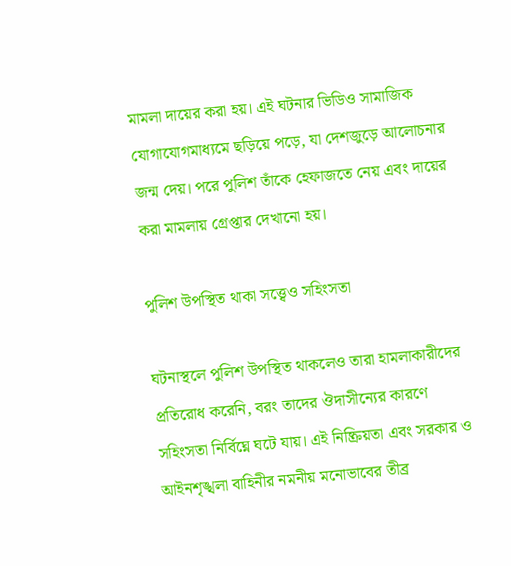মামলা দায়ের করা হয়। এই ঘটনার ভিডিও সামাজিক যোগাযোগমাধ্যমে ছড়িয়ে পড়ে, যা দেশজুড়ে আলোচনার জন্ম দেয়। পরে পুলিশ তাঁকে হেফাজতে নেয় এবং দায়ের করা মামলায় গ্রেপ্তার দেখানো হয়।

পুলিশ উপস্থিত থাকা সত্ত্বেও সহিংসতা

ঘটনাস্থলে পুলিশ উপস্থিত থাকলেও তারা হামলাকারীদের প্রতিরোধ করেনি, বরং তাদের ঔদাসীন্যের কারণে সহিংসতা নির্বিঘ্নে ঘটে যায়। এই নিষ্ক্রিয়তা এবং সরকার ও আইনশৃঙ্খলা বাহিনীর নমনীয় মনোভাবের তীব্র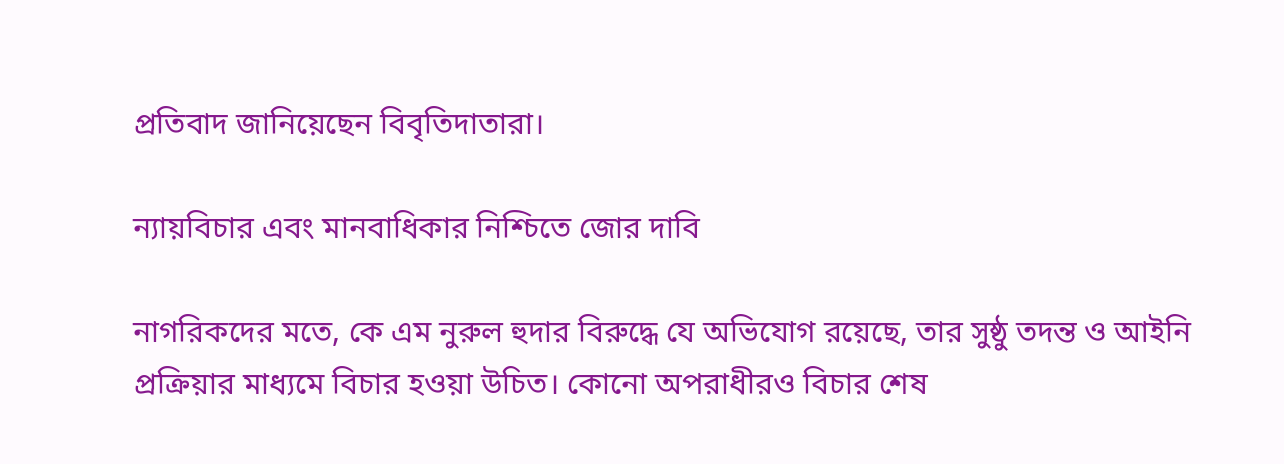প্রতিবাদ জানিয়েছেন বিবৃতিদাতারা।

ন্যায়বিচার এবং মানবাধিকার নিশ্চিতে জোর দাবি

নাগরিকদের মতে, কে এম নুরুল হুদার বিরুদ্ধে যে অভিযোগ রয়েছে, তার সুষ্ঠু তদন্ত ও আইনি প্রক্রিয়ার মাধ্যমে বিচার হওয়া উচিত। কোনো অপরাধীরও বিচার শেষ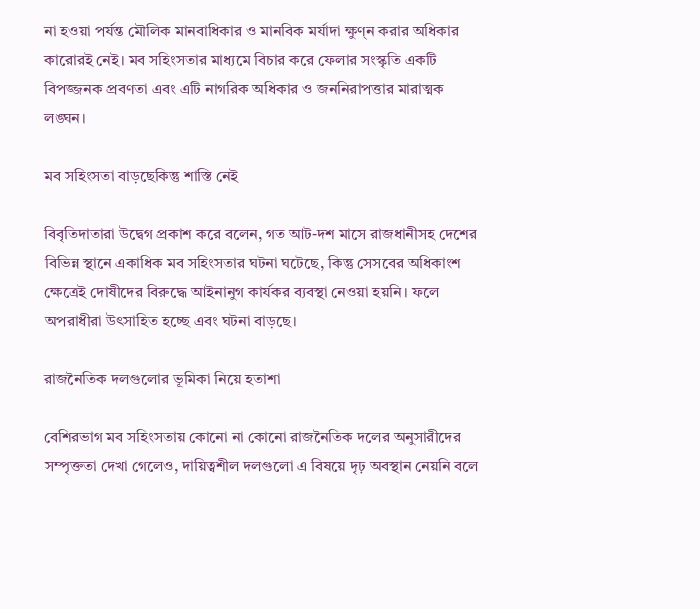না হওয়া পর্যন্ত মৌলিক মানবাধিকার ও মানবিক মর্যাদা ক্ষুণ্ন করার অধিকার কারোরই নেই। মব সহিংসতার মাধ্যমে বিচার করে ফেলার সংস্কৃতি একটি বিপজ্জনক প্রবণতা এবং এটি নাগরিক অধিকার ও জননিরাপত্তার মারাত্মক লঙ্ঘন।

মব সহিংসতা বাড়ছেকিন্তু শাস্তি নেই

বিবৃতিদাতারা উদ্বেগ প্রকাশ করে বলেন, গত আট-দশ মাসে রাজধানীসহ দেশের বিভিন্ন স্থানে একাধিক মব সহিংসতার ঘটনা ঘটেছে, কিন্তু সেসবের অধিকাংশ ক্ষেত্রেই দোষীদের বিরুদ্ধে আইনানুগ কার্যকর ব্যবস্থা নেওয়া হয়নি। ফলে অপরাধীরা উৎসাহিত হচ্ছে এবং ঘটনা বাড়ছে।

রাজনৈতিক দলগুলোর ভূমিকা নিয়ে হতাশা

বেশিরভাগ মব সহিংসতায় কোনো না কোনো রাজনৈতিক দলের অনুসারীদের সম্পৃক্ততা দেখা গেলেও, দায়িত্বশীল দলগুলো এ বিষয়ে দৃঢ় অবস্থান নেয়নি বলে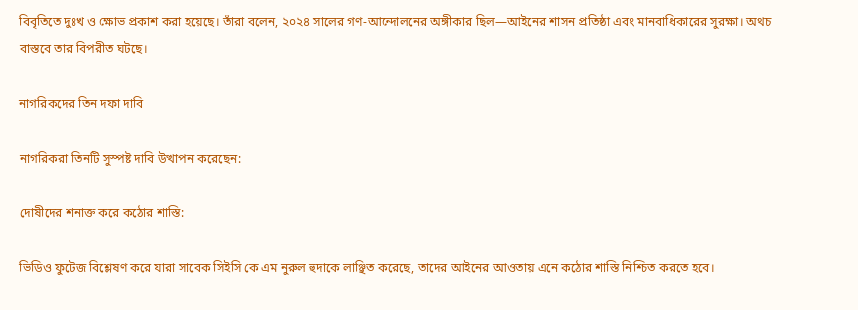বিবৃতিতে দুঃখ ও ক্ষোভ প্রকাশ করা হয়েছে। তাঁরা বলেন, ২০২৪ সালের গণ-আন্দোলনের অঙ্গীকার ছিল—আইনের শাসন প্রতিষ্ঠা এবং মানবাধিকারের সুরক্ষা। অথচ বাস্তবে তার বিপরীত ঘটছে।

নাগরিকদের তিন দফা দাবি

নাগরিকরা তিনটি সুস্পষ্ট দাবি উত্থাপন করেছেন:

দোষীদের শনাক্ত করে কঠোর শাস্তি:

ভিডিও ফুটেজ বিশ্লেষণ করে যারা সাবেক সিইসি কে এম নুরুল হুদাকে লাঞ্ছিত করেছে, তাদের আইনের আওতায় এনে কঠোর শাস্তি নিশ্চিত করতে হবে।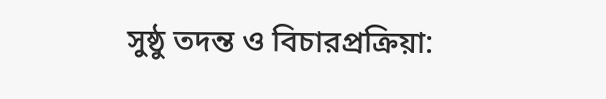সুষ্ঠু তদন্ত ও বিচারপ্রক্রিয়া: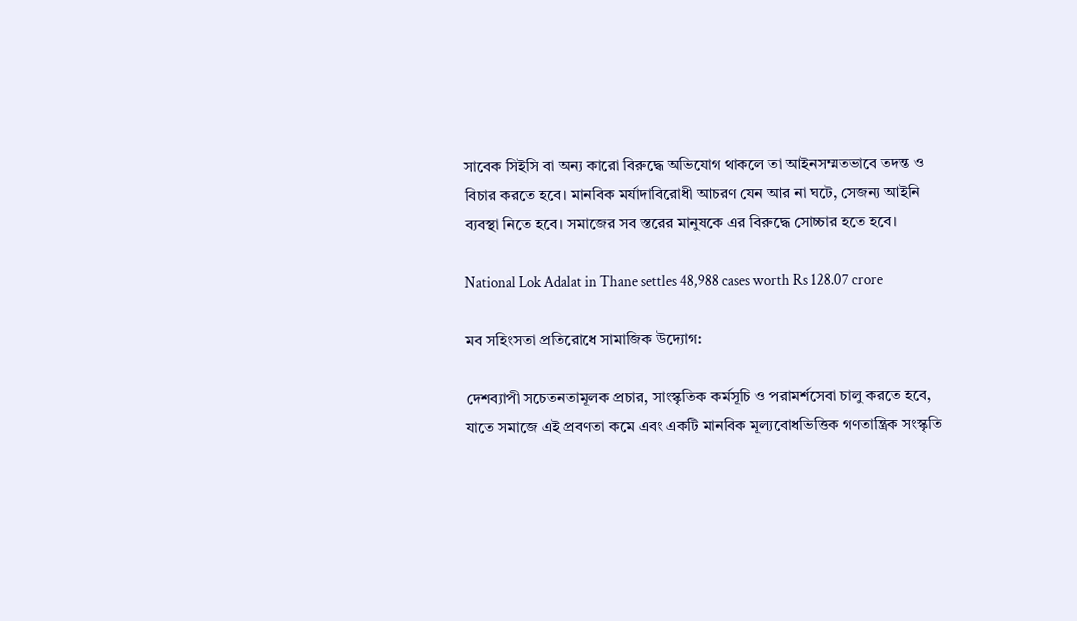সাবেক সিইসি বা অন্য কারো বিরুদ্ধে অভিযোগ থাকলে তা আইনসম্মতভাবে তদন্ত ও বিচার করতে হবে। মানবিক মর্যাদাবিরোধী আচরণ যেন আর না ঘটে, সেজন্য আইনি ব্যবস্থা নিতে হবে। সমাজের সব স্তরের মানুষকে এর বিরুদ্ধে সোচ্চার হতে হবে।

National Lok Adalat in Thane settles 48,988 cases worth Rs 128.07 crore

মব সহিংসতা প্রতিরোধে সামাজিক উদ্যোগ:

দেশব্যাপী সচেতনতামূলক প্রচার, সাংস্কৃতিক কর্মসূচি ও পরামর্শসেবা চালু করতে হবে, যাতে সমাজে এই প্রবণতা কমে এবং একটি মানবিক মূল্যবোধভিত্তিক গণতান্ত্রিক সংস্কৃতি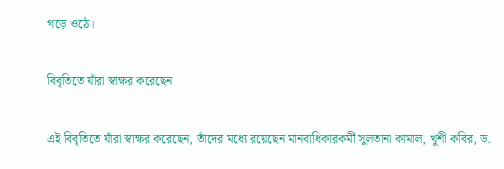গড়ে ওঠে।

বিবৃতিতে যাঁরা স্বাক্ষর করেছেন

এই বিবৃতিতে যাঁরা স্বাক্ষর করেছেন, তাঁদের মধ্যে রয়েছেন মানবাধিকারকর্মী সুলতানা কামাল, খুশী কবির, ড.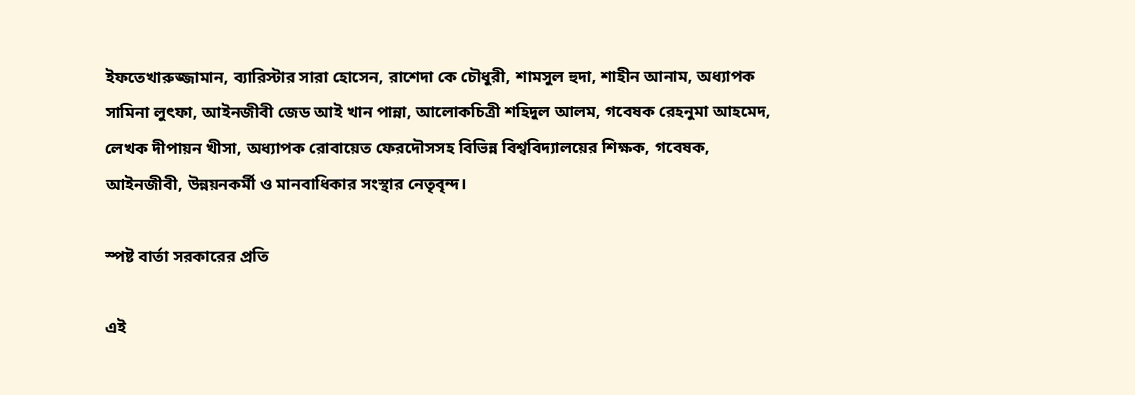ইফতেখারুজ্জামান, ব্যারিস্টার সারা হোসেন, রাশেদা কে চৌধুরী, শামসুল হুদা, শাহীন আনাম, অধ্যাপক সামিনা লুৎফা, আইনজীবী জেড আই খান পান্না, আলোকচিত্রী শহিদুল আলম, গবেষক রেহনুমা আহমেদ, লেখক দীপায়ন খীসা, অধ্যাপক রোবায়েত ফেরদৌসসহ বিভিন্ন বিশ্ববিদ্যালয়ের শিক্ষক, গবেষক, আইনজীবী, উন্নয়নকর্মী ও মানবাধিকার সংস্থার নেতৃবৃন্দ।

স্পষ্ট বার্তা সরকারের প্রতি

এই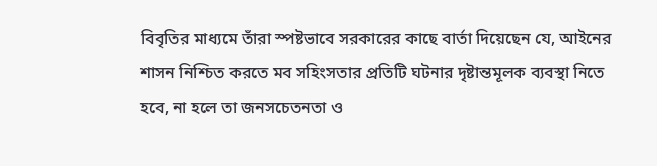বিবৃতির মাধ্যমে তাঁরা স্পষ্টভাবে সরকারের কাছে বার্তা দিয়েছেন যে, আইনের শাসন নিশ্চিত করতে মব সহিংসতার প্রতিটি ঘটনার দৃষ্টান্তমূলক ব্যবস্থা নিতে হবে, না হলে তা জনসচেতনতা ও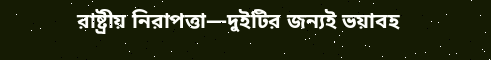রাষ্ট্রীয় নিরাপত্তা—দুইটির জন্যই ভয়াবহ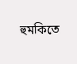হুমকিতে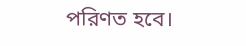পরিণত হবে।